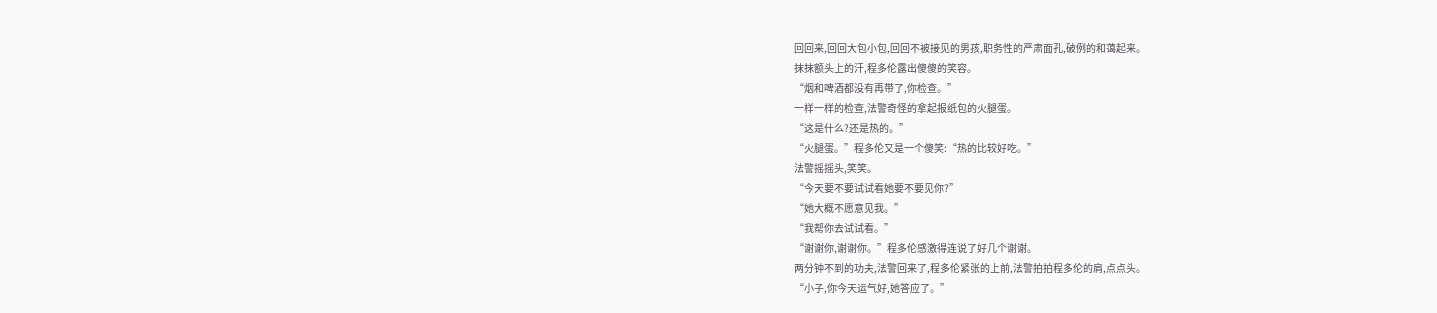回回来,回回大包小包,回回不被接见的男孩,职务性的严肃面孔,破例的和蔼起来。
抹抹额头上的汗,程多伦露出傻傻的笑容。
“烟和啤酒都没有再带了,你检查。”
一样一样的检查,法警奇怪的拿起报纸包的火腿蛋。
“这是什么?还是热的。”
“火腿蛋。”程多伦又是一个傻笑:“热的比较好吃。”
法警摇摇头,笑笑。
“今天要不要试试看她要不要见你?”
“她大概不愿意见我。”
“我帮你去试试看。”
“谢谢你,谢谢你。”程多伦感激得连说了好几个谢谢。
两分钟不到的功夫,法警回来了,程多伦紧张的上前,法警拍拍程多伦的肩,点点头。
“小子,你今天运气好,她答应了。”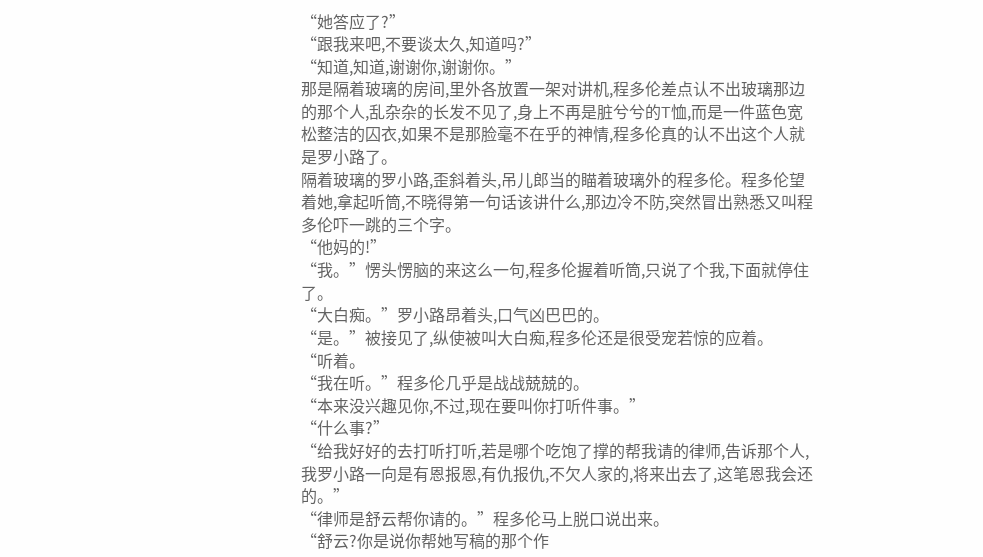“她答应了?”
“跟我来吧,不要谈太久,知道吗?”
“知道,知道,谢谢你,谢谢你。”
那是隔着玻璃的房间,里外各放置一架对讲机,程多伦差点认不出玻璃那边的那个人,乱杂杂的长发不见了,身上不再是脏兮兮的T恤,而是一件蓝色宽松整洁的囚衣,如果不是那脸毫不在乎的神情,程多伦真的认不出这个人就是罗小路了。
隔着玻璃的罗小路,歪斜着头,吊儿郎当的瞄着玻璃外的程多伦。程多伦望着她,拿起听筒,不晓得第一句话该讲什么,那边冷不防,突然冒出熟悉又叫程多伦吓一跳的三个字。
“他妈的!”
“我。”愣头愣脑的来这么一句,程多伦握着听筒,只说了个我,下面就停住了。
“大白痴。”罗小路昂着头,口气凶巴巴的。
“是。”被接见了,纵使被叫大白痴,程多伦还是很受宠若惊的应着。
“听着。
“我在听。”程多伦几乎是战战兢兢的。
“本来没兴趣见你,不过,现在要叫你打听件事。”
“什么事?”
“给我好好的去打听打听,若是哪个吃饱了撑的帮我请的律师,告诉那个人,我罗小路一向是有恩报恩,有仇报仇,不欠人家的,将来出去了,这笔恩我会还的。”
“律师是舒云帮你请的。”程多伦马上脱口说出来。
“舒云?你是说你帮她写稿的那个作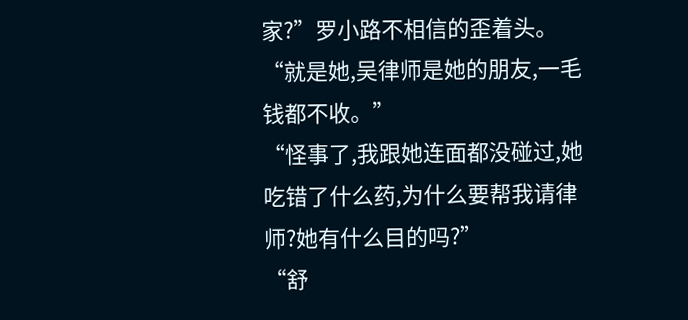家?”罗小路不相信的歪着头。
“就是她,吴律师是她的朋友,一毛钱都不收。”
“怪事了,我跟她连面都没碰过,她吃错了什么药,为什么要帮我请律师?她有什么目的吗?”
“舒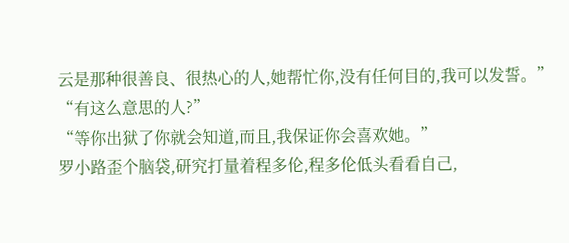云是那种很善良、很热心的人,她帮忙你,没有任何目的,我可以发誓。”
“有这么意思的人?”
“等你出狱了你就会知道,而且,我保证你会喜欢她。”
罗小路歪个脑袋,研究打量着程多伦,程多伦低头看看自己,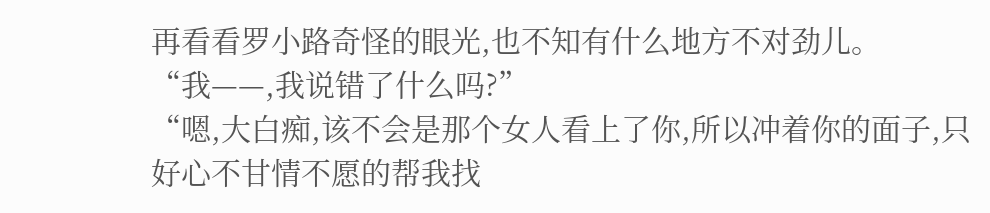再看看罗小路奇怪的眼光,也不知有什么地方不对劲儿。
“我——,我说错了什么吗?”
“嗯,大白痴,该不会是那个女人看上了你,所以冲着你的面子,只好心不甘情不愿的帮我找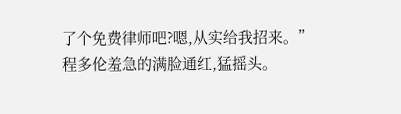了个免费律师吧?嗯,从实给我招来。”
程多伦羞急的满脸通红,猛摇头。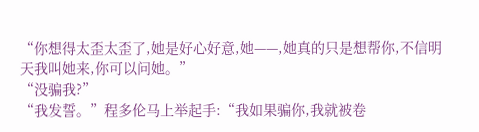“你想得太歪太歪了,她是好心好意,她——,她真的只是想帮你,不信明天我叫她来,你可以问她。”
“没骗我?”
“我发誓。”程多伦马上举起手:“我如果骗你,我就被卷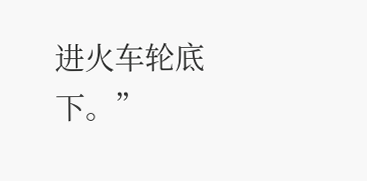进火车轮底下。”